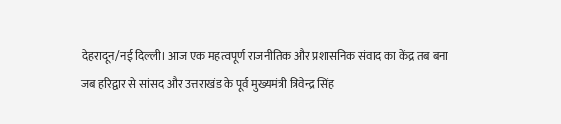देहरादून/नई दिल्ली। आज एक महत्वपूर्ण राजनीतिक और प्रशासनिक संवाद का केंद्र तब बना जब हरिद्वार से सांसद और उत्तराखंड के पूर्व मुख्यमंत्री त्रिवेन्द्र सिंह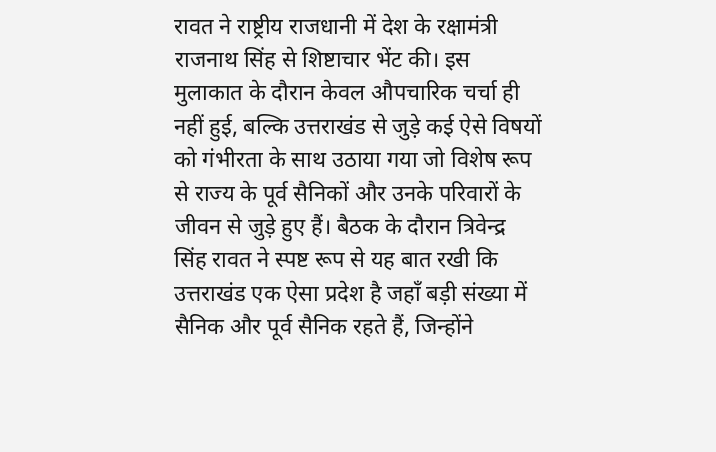रावत ने राष्ट्रीय राजधानी में देश के रक्षामंत्री राजनाथ सिंह से शिष्टाचार भेंट की। इस मुलाकात के दौरान केवल औपचारिक चर्चा ही नहीं हुई, बल्कि उत्तराखंड से जुड़े कई ऐसे विषयों को गंभीरता के साथ उठाया गया जो विशेष रूप से राज्य के पूर्व सैनिकों और उनके परिवारों के जीवन से जुड़े हुए हैं। बैठक के दौरान त्रिवेन्द्र सिंह रावत ने स्पष्ट रूप से यह बात रखी कि उत्तराखंड एक ऐसा प्रदेश है जहाँ बड़ी संख्या में सैनिक और पूर्व सैनिक रहते हैं, जिन्होंने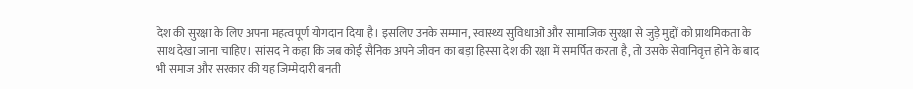देश की सुरक्षा के लिए अपना महत्वपूर्ण योगदान दिया है। इसलिए उनके सम्मान, स्वास्थ्य सुविधाओं और सामाजिक सुरक्षा से जुड़े मुद्दों को प्राथमिकता के साथ देखा जाना चाहिए। सांसद ने कहा कि जब कोई सैनिक अपने जीवन का बड़ा हिस्सा देश की रक्षा में समर्पित करता है, तो उसके सेवानिवृत्त होने के बाद भी समाज और सरकार की यह जिम्मेदारी बनती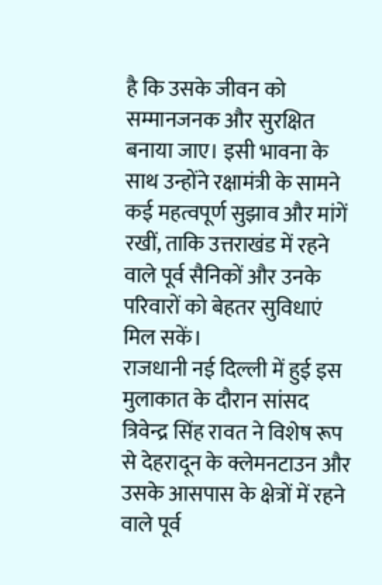है कि उसके जीवन को सम्मानजनक और सुरक्षित बनाया जाए। इसी भावना के साथ उन्होंने रक्षामंत्री के सामने कई महत्वपूर्ण सुझाव और मांगें रखीं, ताकि उत्तराखंड में रहने वाले पूर्व सैनिकों और उनके परिवारों को बेहतर सुविधाएं मिल सकें।
राजधानी नई दिल्ली में हुई इस मुलाकात के दौरान सांसद त्रिवेन्द्र सिंह रावत ने विशेष रूप से देहरादून के क्लेमनटाउन और उसके आसपास के क्षेत्रों में रहने वाले पूर्व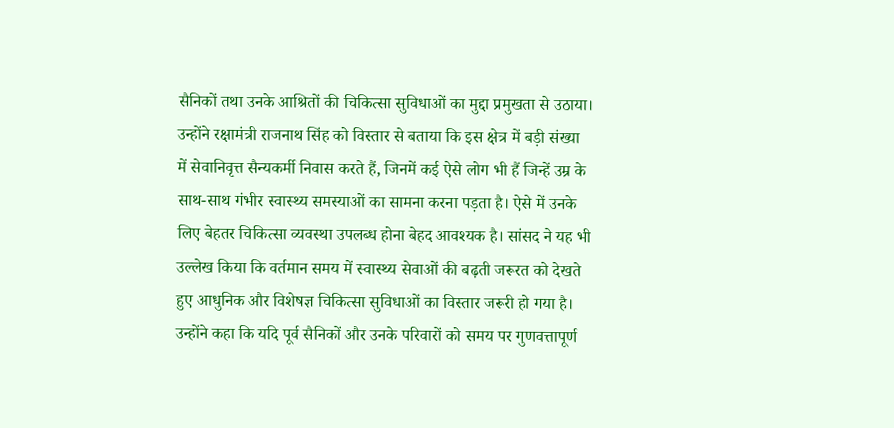सैनिकों तथा उनके आश्रितों की चिकित्सा सुविधाओं का मुद्दा प्रमुखता से उठाया। उन्होंने रक्षामंत्री राजनाथ सिंह को विस्तार से बताया कि इस क्षेत्र में बड़ी संख्या में सेवानिवृत्त सैन्यकर्मी निवास करते हैं, जिनमें कई ऐसे लोग भी हैं जिन्हें उम्र के साथ-साथ गंभीर स्वास्थ्य समस्याओं का सामना करना पड़ता है। ऐसे में उनके लिए बेहतर चिकित्सा व्यवस्था उपलब्ध होना बेहद आवश्यक है। सांसद ने यह भी उल्लेख किया कि वर्तमान समय में स्वास्थ्य सेवाओं की बढ़ती जरूरत को देखते हुए आधुनिक और विशेषज्ञ चिकित्सा सुविधाओं का विस्तार जरूरी हो गया है। उन्होंने कहा कि यदि पूर्व सैनिकों और उनके परिवारों को समय पर गुणवत्तापूर्ण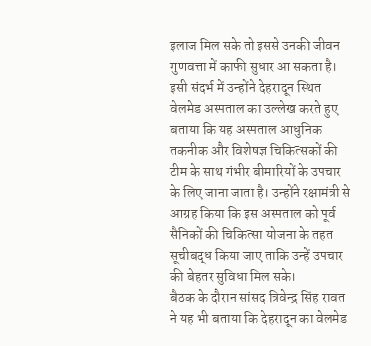इलाज मिल सके तो इससे उनकी जीवन गुणवत्ता में काफी सुधार आ सकता है। इसी संदर्भ में उन्होंने देहरादून स्थित वेलमेड अस्पताल का उल्लेख करते हुए बताया कि यह अस्पताल आधुनिक तकनीक और विशेषज्ञ चिकित्सकों की टीम के साथ गंभीर बीमारियों के उपचार के लिए जाना जाता है। उन्होंने रक्षामंत्री से आग्रह किया कि इस अस्पताल को पूर्व सैनिकों की चिकित्सा योजना के तहत सूचीबद्ध किया जाए ताकि उन्हें उपचार की बेहतर सुविधा मिल सके।
बैठक के दौरान सांसद त्रिवेन्द्र सिंह रावत ने यह भी बताया कि देहरादून का वेलमेड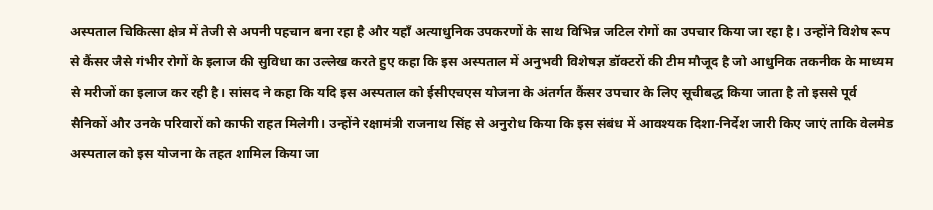अस्पताल चिकित्सा क्षेत्र में तेजी से अपनी पहचान बना रहा है और यहाँ अत्याधुनिक उपकरणों के साथ विभिन्न जटिल रोगों का उपचार किया जा रहा है। उन्होंने विशेष रूप से कैंसर जैसे गंभीर रोगों के इलाज की सुविधा का उल्लेख करते हुए कहा कि इस अस्पताल में अनुभवी विशेषज्ञ डॉक्टरों की टीम मौजूद है जो आधुनिक तकनीक के माध्यम से मरीजों का इलाज कर रही है। सांसद ने कहा कि यदि इस अस्पताल को ईसीएचएस योजना के अंतर्गत कैंसर उपचार के लिए सूचीबद्ध किया जाता है तो इससे पूर्व सैनिकों और उनके परिवारों को काफी राहत मिलेगी। उन्होंने रक्षामंत्री राजनाथ सिंह से अनुरोध किया कि इस संबंध में आवश्यक दिशा-निर्देश जारी किए जाएं ताकि वेलमेड अस्पताल को इस योजना के तहत शामिल किया जा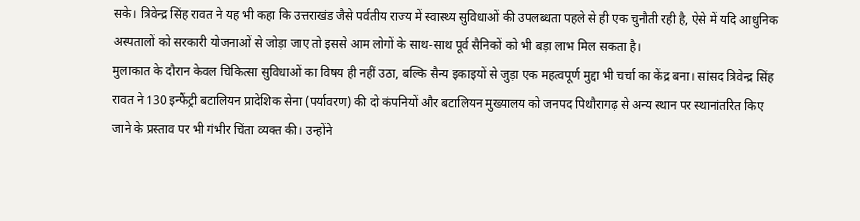सके। त्रिवेन्द्र सिंह रावत ने यह भी कहा कि उत्तराखंड जैसे पर्वतीय राज्य में स्वास्थ्य सुविधाओं की उपलब्धता पहले से ही एक चुनौती रही है, ऐसे में यदि आधुनिक अस्पतालों को सरकारी योजनाओं से जोड़ा जाए तो इससे आम लोगों के साथ-साथ पूर्व सैनिकों को भी बड़ा लाभ मिल सकता है।
मुलाकात के दौरान केवल चिकित्सा सुविधाओं का विषय ही नहीं उठा, बल्कि सैन्य इकाइयों से जुड़ा एक महत्वपूर्ण मुद्दा भी चर्चा का केंद्र बना। सांसद त्रिवेन्द्र सिंह रावत ने 130 इन्फैंट्री बटालियन प्रादेशिक सेना (पर्यावरण) की दो कंपनियों और बटालियन मुख्यालय को जनपद पिथौरागढ़ से अन्य स्थान पर स्थानांतरित किए जाने के प्रस्ताव पर भी गंभीर चिंता व्यक्त की। उन्होंने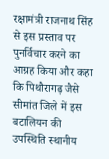रक्षामंत्री राजनाथ सिंह से इस प्रस्ताव पर पुनर्विचार करने का आग्रह किया और कहा कि पिथौरागढ़ जैसे सीमांत जिले में इस बटालियन की उपस्थिति स्थानीय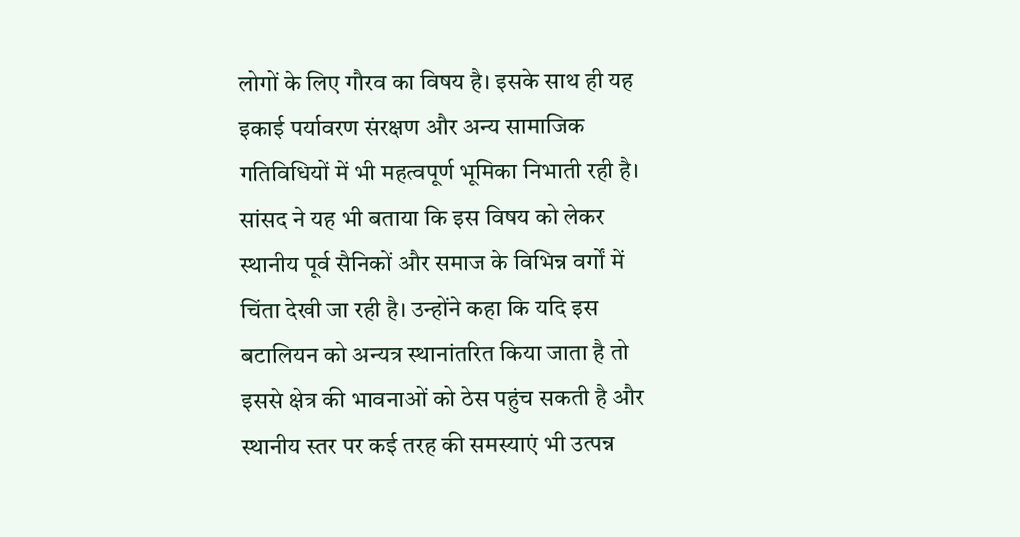लोगों के लिए गौरव का विषय है। इसके साथ ही यह इकाई पर्यावरण संरक्षण और अन्य सामाजिक गतिविधियों में भी महत्वपूर्ण भूमिका निभाती रही है। सांसद ने यह भी बताया कि इस विषय को लेकर स्थानीय पूर्व सैनिकों और समाज के विभिन्न वर्गों में चिंता देखी जा रही है। उन्होंने कहा कि यदि इस बटालियन को अन्यत्र स्थानांतरित किया जाता है तो इससे क्षेत्र की भावनाओं को ठेस पहुंच सकती है और स्थानीय स्तर पर कई तरह की समस्याएं भी उत्पन्न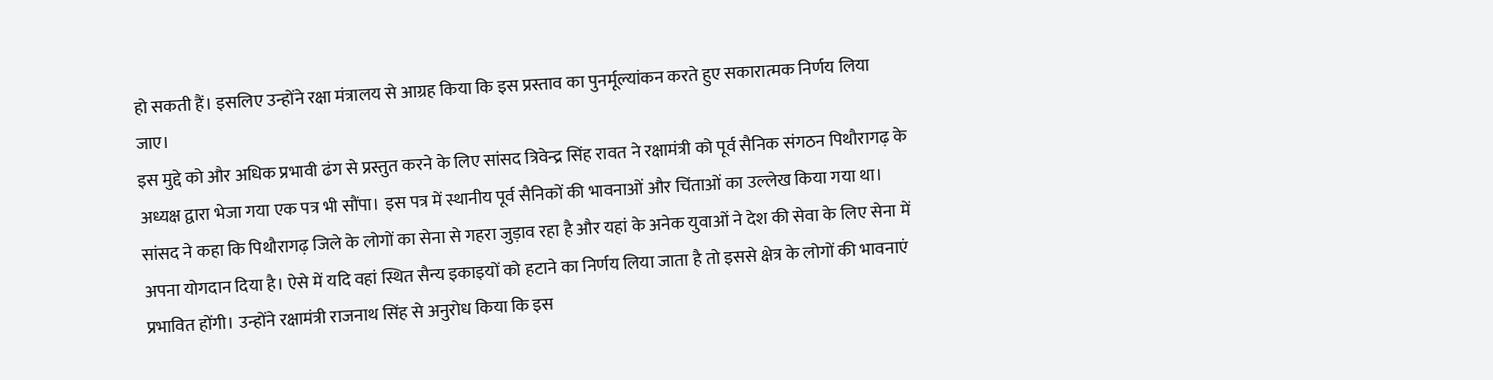हो सकती हैं। इसलिए उन्होंने रक्षा मंत्रालय से आग्रह किया कि इस प्रस्ताव का पुनर्मूल्यांकन करते हुए सकारात्मक निर्णय लिया जाए।
इस मुद्दे को और अधिक प्रभावी ढंग से प्रस्तुत करने के लिए सांसद त्रिवेन्द्र सिंह रावत ने रक्षामंत्री को पूर्व सैनिक संगठन पिथौरागढ़ के अध्यक्ष द्वारा भेजा गया एक पत्र भी सौंपा। इस पत्र में स्थानीय पूर्व सैनिकों की भावनाओं और चिंताओं का उल्लेख किया गया था। सांसद ने कहा कि पिथौरागढ़ जिले के लोगों का सेना से गहरा जुड़ाव रहा है और यहां के अनेक युवाओं ने देश की सेवा के लिए सेना में अपना योगदान दिया है। ऐसे में यदि वहां स्थित सैन्य इकाइयों को हटाने का निर्णय लिया जाता है तो इससे क्षेत्र के लोगों की भावनाएं प्रभावित होंगी। उन्होंने रक्षामंत्री राजनाथ सिंह से अनुरोध किया कि इस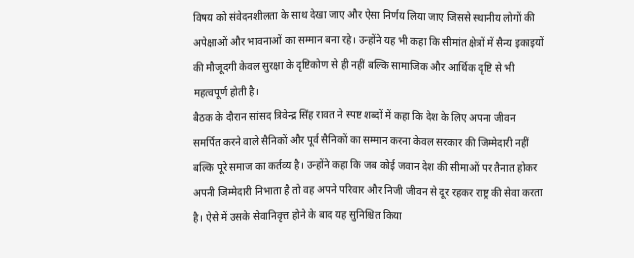विषय को संवेदनशीलता के साथ देखा जाए और ऐसा निर्णय लिया जाए जिससे स्थानीय लोगों की अपेक्षाओं और भावनाओं का सम्मान बना रहे। उन्होंने यह भी कहा कि सीमांत क्षेत्रों में सैन्य इकाइयों की मौजूदगी केवल सुरक्षा के दृष्टिकोण से ही नहीं बल्कि सामाजिक और आर्थिक दृष्टि से भी महत्वपूर्ण होती है।
बैठक के दौरान सांसद त्रिवेन्द्र सिंह रावत ने स्पष्ट शब्दों में कहा कि देश के लिए अपना जीवन समर्पित करने वाले सैनिकों और पूर्व सैनिकों का सम्मान करना केवल सरकार की जिम्मेदारी नहीं बल्कि पूरे समाज का कर्तव्य है। उन्होंने कहा कि जब कोई जवान देश की सीमाओं पर तैनात होकर अपनी जिम्मेदारी निभाता है तो वह अपने परिवार और निजी जीवन से दूर रहकर राष्ट्र की सेवा करता है। ऐसे में उसके सेवानिवृत्त होने के बाद यह सुनिश्चित किया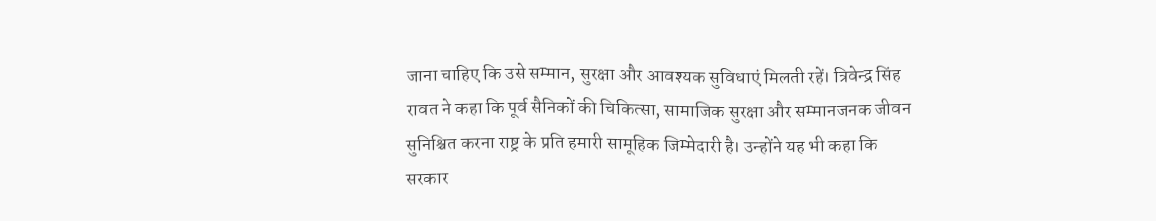जाना चाहिए कि उसे सम्मान, सुरक्षा और आवश्यक सुविधाएं मिलती रहें। त्रिवेन्द्र सिंह रावत ने कहा कि पूर्व सैनिकों की चिकित्सा, सामाजिक सुरक्षा और सम्मानजनक जीवन सुनिश्चित करना राष्ट्र के प्रति हमारी सामूहिक जिम्मेदारी है। उन्होंने यह भी कहा कि सरकार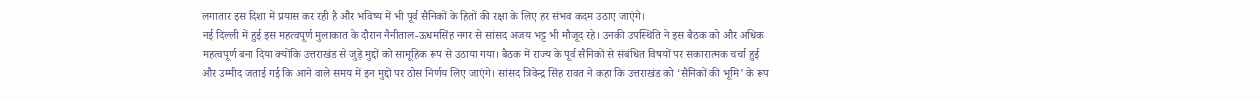लगातार इस दिशा में प्रयास कर रही है और भविष्य में भी पूर्व सैनिकों के हितों की रक्षा के लिए हर संभव कदम उठाए जाएंगे।
नई दिल्ली में हुई इस महत्वपूर्ण मुलाकात के दौरान नैनीताल-ऊधमसिंह नगर से सांसद अजय भट्ट भी मौजूद रहे। उनकी उपस्थिति ने इस बैठक को और अधिक महत्वपूर्ण बना दिया क्योंकि उत्तराखंड से जुड़े मुद्दों को सामूहिक रूप से उठाया गया। बैठक में राज्य के पूर्व सैनिकों से संबंधित विषयों पर सकारात्मक चर्चा हुई और उम्मीद जताई गई कि आने वाले समय में इन मुद्दों पर ठोस निर्णय लिए जाएंगे। सांसद त्रिवेन्द्र सिंह रावत ने कहा कि उत्तराखंड को ‘सैनिकों की भूमि’ के रूप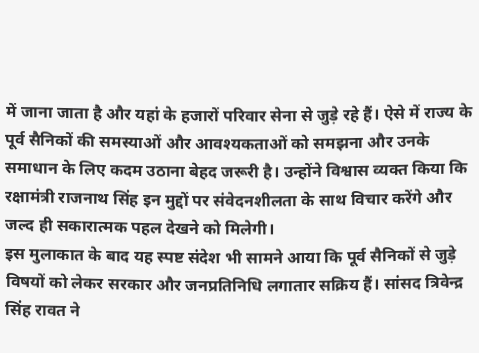में जाना जाता है और यहां के हजारों परिवार सेना से जुड़े रहे हैं। ऐसे में राज्य के पूर्व सैनिकों की समस्याओं और आवश्यकताओं को समझना और उनके समाधान के लिए कदम उठाना बेहद जरूरी है। उन्होंने विश्वास व्यक्त किया कि रक्षामंत्री राजनाथ सिंह इन मुद्दों पर संवेदनशीलता के साथ विचार करेंगे और जल्द ही सकारात्मक पहल देखने को मिलेगी।
इस मुलाकात के बाद यह स्पष्ट संदेश भी सामने आया कि पूर्व सैनिकों से जुड़े विषयों को लेकर सरकार और जनप्रतिनिधि लगातार सक्रिय हैं। सांसद त्रिवेन्द्र सिंह रावत ने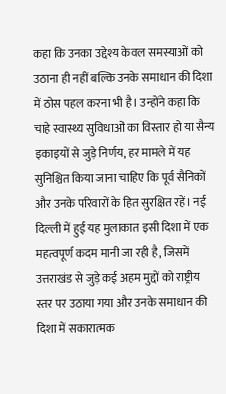कहा कि उनका उद्देश्य केवल समस्याओं को उठाना ही नहीं बल्कि उनके समाधान की दिशा में ठोस पहल करना भी है। उन्होंने कहा कि चाहे स्वास्थ्य सुविधाओं का विस्तार हो या सैन्य इकाइयों से जुड़े निर्णय, हर मामले में यह सुनिश्चित किया जाना चाहिए कि पूर्व सैनिकों और उनके परिवारों के हित सुरक्षित रहें। नई दिल्ली में हुई यह मुलाकात इसी दिशा में एक महत्वपूर्ण कदम मानी जा रही है, जिसमें उत्तराखंड से जुड़े कई अहम मुद्दों को राष्ट्रीय स्तर पर उठाया गया और उनके समाधान की दिशा में सकारात्मक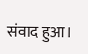संवाद हुआ।